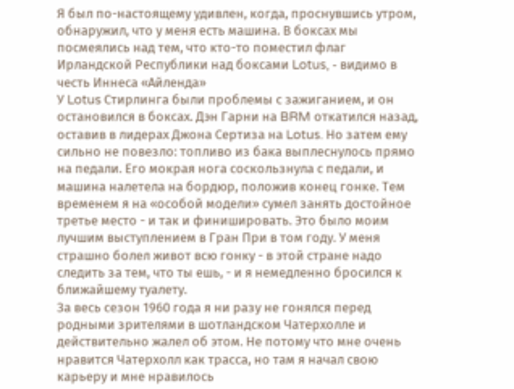Я был по-настоящему удивлен, когда, проснувшись утром, обнаружил, что у меня есть машина. В боксах мы посмеялись над тем, что кто-то поместил флаг Ирландской Республики над боксами Lotus, - видимо в честь Иннеса «Айленда»
У Lotus Стирлинга были проблемы с зажиганием, и он остановился в боксах. Дэн Гарни на BRM откатился назад, оставив в лидерах Джона Сертиза на Lotus. Но затем ему сильно не повезло: топливо из бака выплеснулось прямо на педали. Его мокрая нога соскользнула с педали, и машина налетела на бордюр, положив конец гонке. Тем временем я на «особой модели» сумел занять достойное третье место - и так и финишировать. Это было моим лучшим выступлением в Гран При в том году. У меня страшно болел живот всю гонку - в этой стране надо следить за тем, что ты ешь, - и я немедленно бросился к ближайшему туалету.
За весь сезон 1960 года я ни разу не гонялся перед родными зрителями в шотландском Чатерхолле и действительно жалел об этом. Не потому что мне очень нравится Чатерхолл как трасса, но там я начал свою карьеру и мне нравилось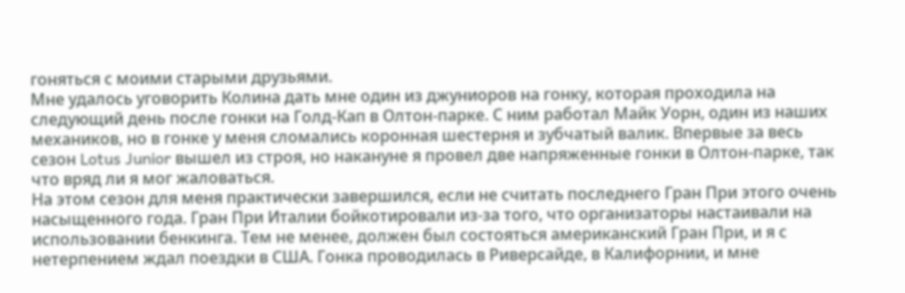гоняться с моими старыми друзьями.
Мне удалось уговорить Колина дать мне один из джуниоров на гонку, которая проходила на следующий день после гонки на Голд-Кап в Олтон-парке. С ним работал Майк Уорн, один из наших механиков, но в гонке у меня сломались коронная шестерня и зубчатый валик. Впервые за весь сезон Lotus Junior вышел из строя, но накануне я провел две напряженные гонки в Олтон-парке, так что вряд ли я мог жаловаться.
На этом сезон для меня практически завершился, если не считать последнего Гран При этого очень насыщенного года. Гран При Италии бойкотировали из-за того, что организаторы настаивали на использовании бенкинга. Тем не менее, должен был состояться американский Гран При, и я с нетерпением ждал поездки в США. Гонка проводилась в Риверсайде, в Калифорнии, и мне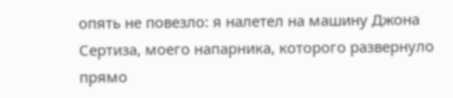опять не повезло: я налетел на машину Джона Сертиза, моего напарника, которого развернуло прямо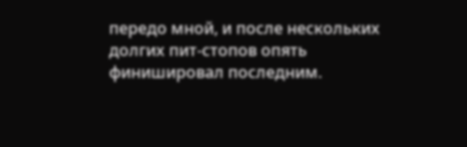передо мной, и после нескольких долгих пит-стопов опять финишировал последним.